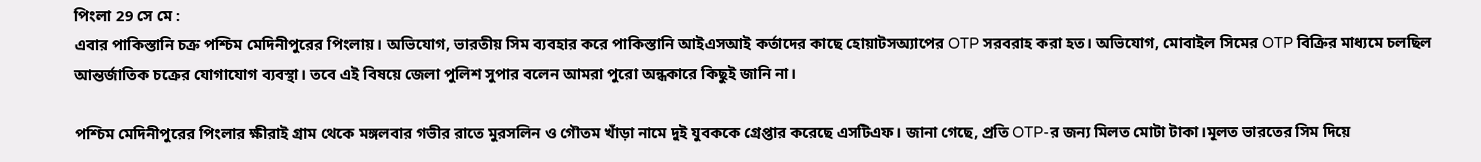পিংলা 29 সে মে :
এবার পাকিস্তানি চক্র পশ্চিম মেদিনীপুরের পিংলায়। অভিযোগ, ভারতীয় সিম ব্যবহার করে পাকিস্তানি আইএসআই কর্তাদের কাছে হোয়াটসঅ্যাপের OTP সরবরাহ করা হত। অভিযোগ, মোবাইল সিমের OTP বিক্রির মাধ্যমে চলছিল আন্তর্জাতিক চক্রের যোগাযোগ ব্যবস্থা। তবে এই বিষয়ে জেলা পুলিশ সুপার বলেন আমরা পুরো অন্ধকারে কিছুই জানি না।

পশ্চিম মেদিনীপুরের পিংলার ক্ষীরাই গ্রাম থেকে মঙ্গলবার গভীর রাতে মুরসলিন ও গৌতম খাঁড়া নামে দুই যুবককে গ্রেপ্তার করেছে এসটিএফ। জানা গেছে, প্রতি OTP-র জন্য মিলত মোটা টাকা।মূলত ভারতের সিম দিয়ে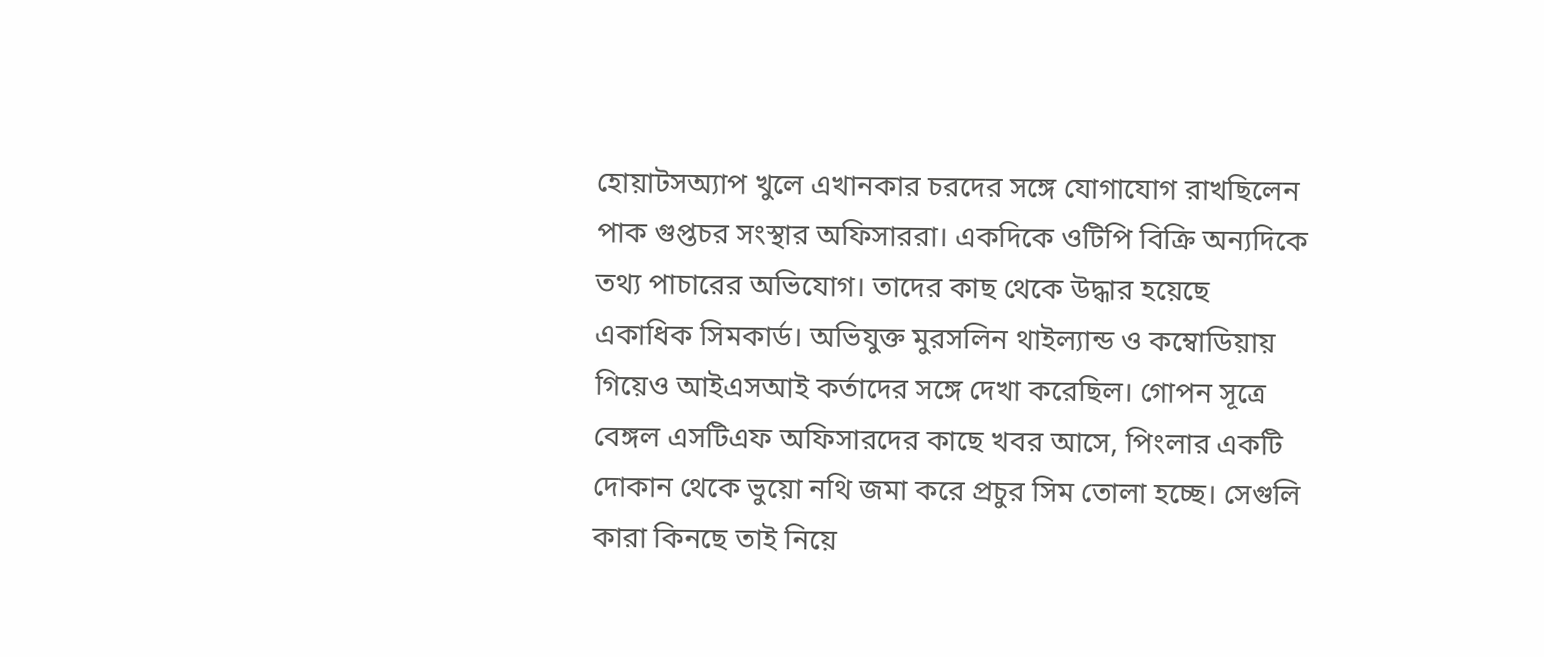হোয়াটসঅ্যাপ খুলে এখানকার চরদের সঙ্গে যোগাযোগ রাখছিলেন পাক গুপ্তচর সংস্থার অফিসাররা। একদিকে ওটিপি বিক্রি অন্যদিকে তথ্য পাচারের অভিযোগ। তাদের কাছ থেকে উদ্ধার হয়েছে একাধিক সিমকার্ড। অভিযুক্ত মুরসলিন থাইল্যান্ড ও কম্বোডিয়ায় গিয়েও আইএসআই কর্তাদের সঙ্গে দেখা করেছিল। গোপন সূত্রে বেঙ্গল এসটিএফ অফিসারদের কাছে খবর আসে, পিংলার একটি দোকান থেকে ভুয়ো নথি জমা করে প্রচুর সিম তোলা হচ্ছে। সেগুলি কারা কিনছে তাই নিয়ে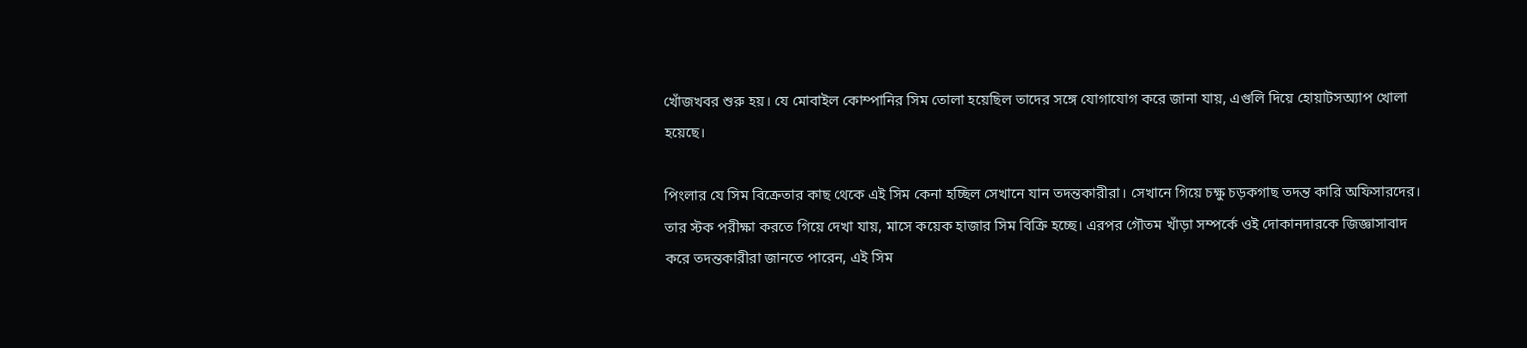খোঁজখবর শুরু হয়। যে মোবাইল কোম্পানির সিম তোলা হয়েছিল তাদের সঙ্গে যোগাযোগ করে জানা যায়, এগুলি দিয়ে হোয়াটসঅ্যাপ খোলা হয়েছে।

পিংলার যে সিম বিক্রেতার কাছ থেকে এই সিম কেনা হচ্ছিল সেখানে যান তদন্তকারীরা। সেখানে গিয়ে চক্ষু চড়কগাছ তদন্ত কারি অফিসারদের। তার স্টক পরীক্ষা করতে গিয়ে দেখা যায়, মাসে কয়েক হাজার সিম বিক্রি হচ্ছে। এরপর গৌতম খাঁড়া সম্পর্কে ওই দোকানদারকে জিজ্ঞাসাবাদ করে তদন্তকারীরা জানতে পারেন, এই সিম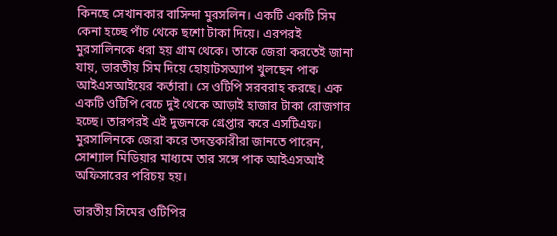কিনছে সেখানকার বাসিন্দা মুরসলিন। একটি একটি সিম কেনা হচ্ছে পাঁচ থেকে ছশো টাকা দিয়ে। এরপরই মুরসালিনকে ধরা হয় গ্রাম থেকে। তাকে জেরা করতেই জানা যায়, ভারতীয় সিম দিয়ে হোয়াটসঅ্যাপ খুলছেন পাক আইএসআইয়ের কর্তারা। সে ওটিপি সরবরাহ করছে। এক একটি ওটিপি বেচে দুই থেকে আড়াই হাজার টাকা রোজগার হচ্ছে। তারপরই এই দুজনকে গ্রেপ্তার করে এসটিএফ। মুরসালিনকে জেরা করে তদন্তকারীরা জানতে পারেন, সোশ্যাল মিডিয়ার মাধ্যমে তার সঙ্গে পাক আইএসআই অফিসারের পরিচয় হয়।

ভারতীয় সিমের ওটিপির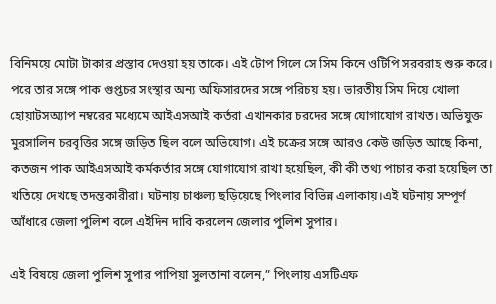বিনিময়ে মোটা টাকার প্রস্তাব দেওয়া হয় তাকে। এই টোপ গিলে সে সিম কিনে ওটিপি সরবরাহ শুরু করে। পরে তার সঙ্গে পাক গুপ্তচর সংস্থার অন্য অফিসারদের সঙ্গে পরিচয় হয়। ভারতীয় সিম দিয়ে খোলা হোয়াটসঅ্যাপ নম্বরের মধ্যেমে আইএসআই কর্তরা এখানকার চরদের সঙ্গে যোগাযোগ রাখত। অভিযুক্ত মুরসালিন চরবৃত্তির সঙ্গে জড়িত ছিল বলে অভিযোগ। এই চক্রের সঙ্গে আরও কেউ জড়িত আছে কিনা, কতজন পাক আইএসআই কর্মকর্তার সঙ্গে যোগাযোগ রাখা হয়েছিল, কী কী তথ্য পাচার করা হয়েছিল তা খতিয়ে দেখছে তদন্তকারীরা। ঘটনায় চাঞ্চল্য ছড়িয়েছে পিংলার বিভিন্ন এলাকায়।এই ঘটনায় সম্পূর্ণ আঁধারে জেলা পুলিশ বলে এইদিন দাবি করলেন জেলার পুলিশ সুপার।

এই বিষয়ে জেলা পুলিশ সুপার পাপিয়া সুলতানা বলেন,” পিংলায় এসটিএফ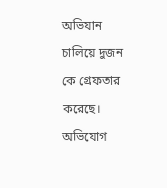অভিযান চালিয়ে দুজন কে গ্রেফতার করেছে। অভিযোগ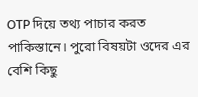OTP দিয়ে তথ্য পাচার করত পাকিস্তানে। পুরো বিষয়টা ওদের এর বেশি কিছু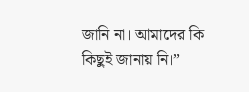জানি না। আমাদের কি কিছুই জানায় নি।”